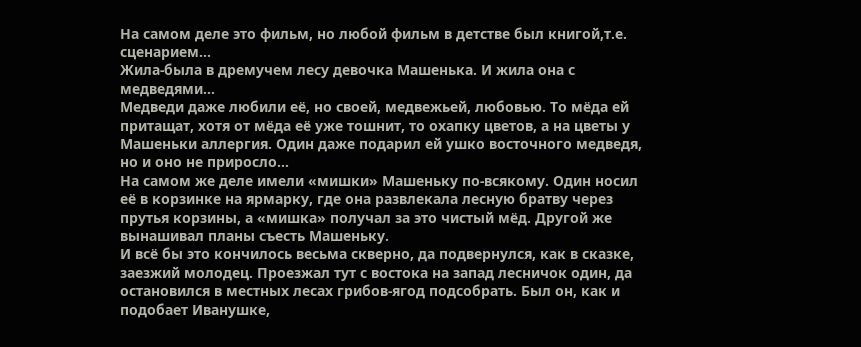На самом деле это фильм, но любой фильм в детстве был книгой,т.е. сценарием...
Жила-была в дремучем лесу девочка Машенька. И жила она с медведями…
Медведи даже любили её, но своей, медвежьей, любовью. То мёда ей притащат, хотя от мёда её уже тошнит, то охапку цветов, а на цветы у Машеньки аллергия. Один даже подарил ей ушко восточного медведя, но и оно не приросло…
На самом же деле имели «мишки» Машеньку по-всякому. Один носил её в корзинке на ярмарку, где она развлекала лесную братву через прутья корзины, а «мишка» получал за это чистый мёд. Другой же вынашивал планы съесть Машеньку.
И всё бы это кончилось весьма скверно, да подвернулся, как в сказке, заезжий молодец. Проезжал тут с востока на запад лесничок один, да остановился в местных лесах грибов-ягод подсобрать. Был он, как и подобает Иванушке,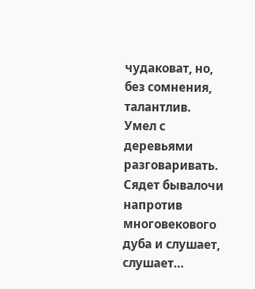чудаковат, но, без сомнения, талантлив. Умел с деревьями разговаривать. Сядет бывалочи напротив многовекового дуба и слушает, слушает…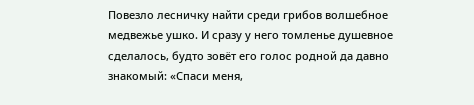Повезло лесничку найти среди грибов волшебное медвежье ушко. И сразу у него томленье душевное сделалось, будто зовёт его голос родной да давно знакомый: «Спаси меня,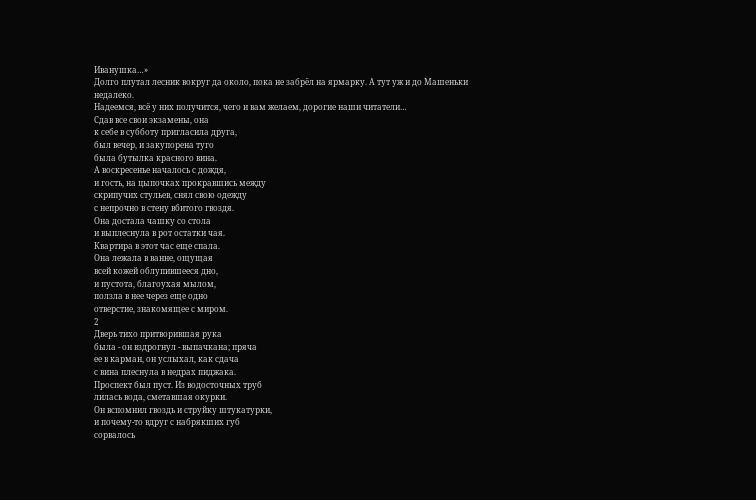Иванушка…»
Долго плутал лесник вокруг да около, пока не забрёл на ярмарку. А тут уж и до Машеньки недалеко.
Надеемся, всё у них получится, чего и вам желаем, дорогие наши читатели…
Сдав все свои экзамены, она
к себе в субботу пригласила друга,
был вечер, и закупорена туго
была бутылка красного вина.
А воскресенье началось с дождя,
и гость, на цыпочках прокравшись между
скрипучих стульев, снял свою одежду
с непрочно в стену вбитого гвоздя.
Она достала чашку со стола
и выплеснула в рот остатки чая.
Квартира в этот час еще спала.
Она лежала в ванне, ощущая
всей кожей облупившееся дно,
и пустота, благоухая мылом,
ползла в нее через еще одно
отверстие, знакомящее с миром.
2
Дверь тихо притворившая рука
была - он вздрогнул - выпачкана; пряча
ее в карман, он услыхал, как сдача
с вина плеснула в недрах пиджака.
Проспект был пуст. Из водосточных труб
лилась вода, сметавшая окурки.
Он вспомнил гвоздь и струйку штукатурки,
и почему-то вдруг с набрякших губ
сорвалось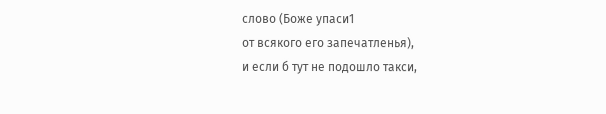слово (Боже упаси1
от всякого его запечатленья),
и если б тут не подошло такси,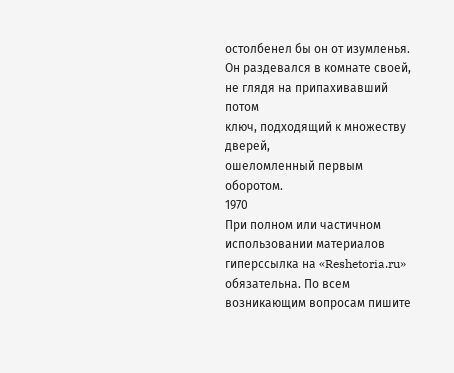остолбенел бы он от изумленья.
Он раздевался в комнате своей,
не глядя на припахивавший потом
ключ, подходящий к множеству дверей,
ошеломленный первым оборотом.
1970
При полном или частичном использовании материалов гиперссылка на «Reshetoria.ru» обязательна. По всем возникающим вопросам пишите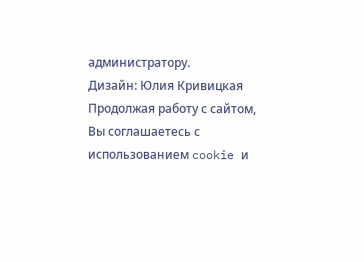администратору.
Дизайн: Юлия Кривицкая
Продолжая работу с сайтом, Вы соглашаетесь с использованием cookie и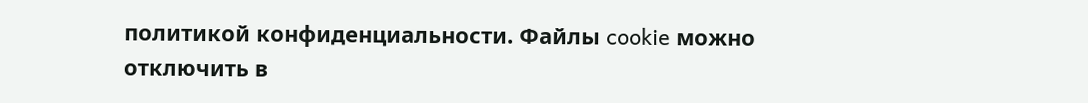политикой конфиденциальности. Файлы cookie можно отключить в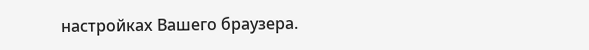настройках Вашего браузера.